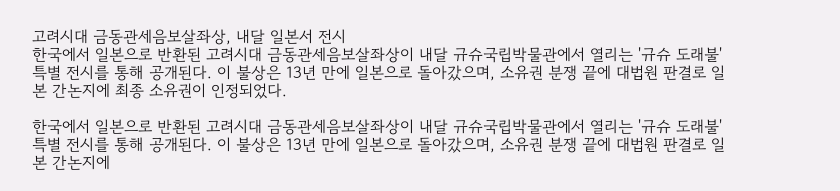고려시대 금동관세음보살좌상, 내달 일본서 전시
한국에서 일본으로 반환된 고려시대 금동관세음보살좌상이 내달 규슈국립박물관에서 열리는 '규슈 도래불' 특별 전시를 통해 공개된다. 이 불상은 13년 만에 일본으로 돌아갔으며, 소유권 분쟁 끝에 대법원 판결로 일본 간논지에 최종 소유권이 인정되었다.

한국에서 일본으로 반환된 고려시대 금동관세음보살좌상이 내달 규슈국립박물관에서 열리는 '규슈 도래불' 특별 전시를 통해 공개된다. 이 불상은 13년 만에 일본으로 돌아갔으며, 소유권 분쟁 끝에 대법원 판결로 일본 간논지에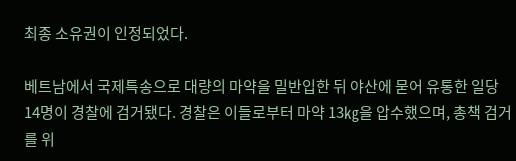최종 소유권이 인정되었다.

베트남에서 국제특송으로 대량의 마약을 밀반입한 뒤 야산에 묻어 유통한 일당 14명이 경찰에 검거됐다. 경찰은 이들로부터 마약 13㎏을 압수했으며, 총책 검거를 위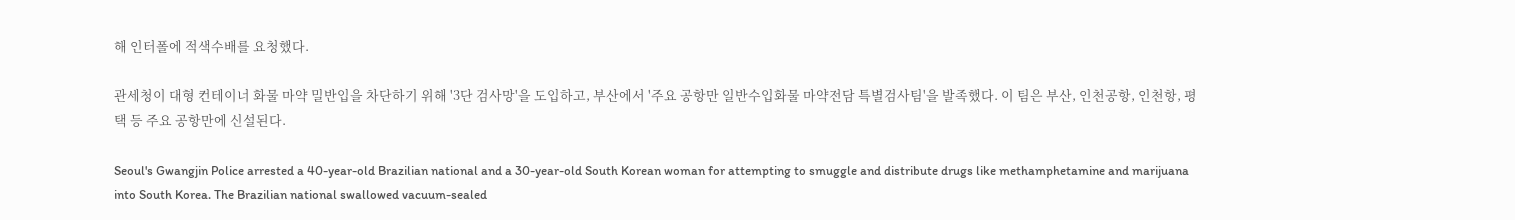해 인터폴에 적색수배를 요청했다.

관세청이 대형 컨테이너 화물 마약 밀반입을 차단하기 위해 '3단 검사망'을 도입하고, 부산에서 '주요 공항만 일반수입화물 마약전담 특별검사팀'을 발족했다. 이 팀은 부산, 인천공항, 인천항, 평택 등 주요 공항만에 신설된다.

Seoul's Gwangjin Police arrested a 40-year-old Brazilian national and a 30-year-old South Korean woman for attempting to smuggle and distribute drugs like methamphetamine and marijuana into South Korea. The Brazilian national swallowed vacuum-sealed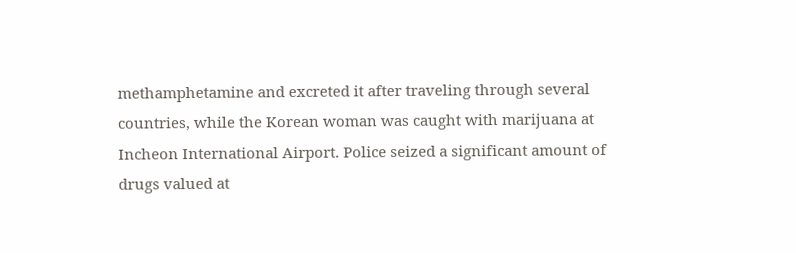methamphetamine and excreted it after traveling through several countries, while the Korean woman was caught with marijuana at Incheon International Airport. Police seized a significant amount of drugs valued at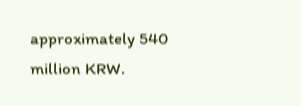approximately 540 million KRW.